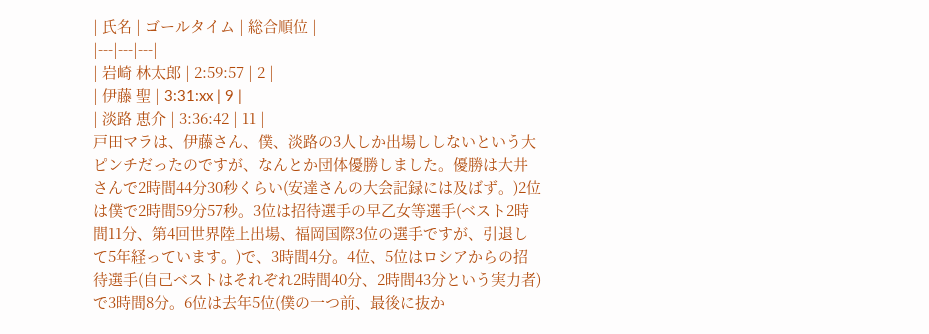| 氏名 | ゴールタイム | 総合順位 |
|---|---|---|
| 岩崎 林太郎 | 2:59:57 | 2 |
| 伊藤 聖 | 3:31:xx | 9 |
| 淡路 恵介 | 3:36:42 | 11 |
戸田マラは、伊藤さん、僕、淡路の3人しか出場ししないという大ピンチだったのですが、なんとか団体優勝しました。優勝は大井さんで2時間44分30秒くらい(安達さんの大会記録には及ばず。)2位は僕で2時間59分57秒。3位は招待選手の早乙女等選手(ベスト2時間11分、第4回世界陸上出場、福岡国際3位の選手ですが、引退して5年経っています。)で、3時間4分。4位、5位はロシアからの招待選手(自己ベストはそれぞれ2時間40分、2時間43分という実力者)で3時間8分。6位は去年5位(僕の一つ前、最後に抜か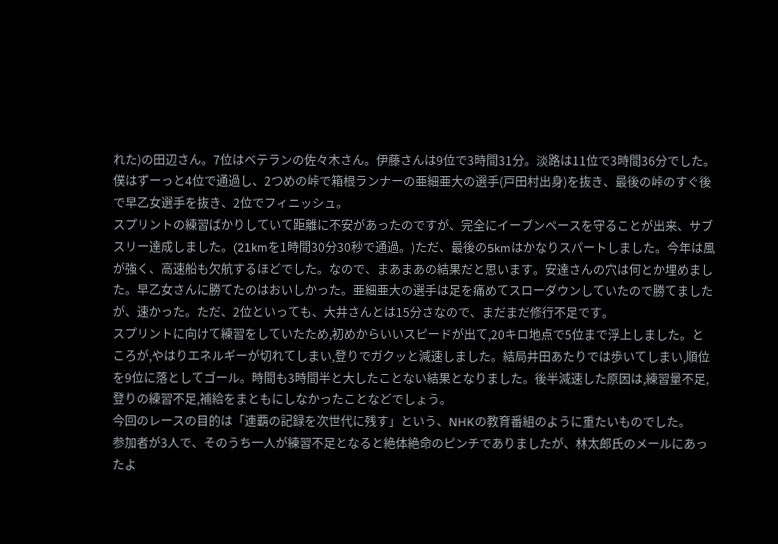れた)の田辺さん。7位はベテランの佐々木さん。伊藤さんは9位で3時間31分。淡路は11位で3時間36分でした。
僕はずーっと4位で通過し、2つめの峠で箱根ランナーの亜細亜大の選手(戸田村出身)を抜き、最後の峠のすぐ後で早乙女選手を抜き、2位でフィニッシュ。
スプリントの練習ばかりしていて距離に不安があったのですが、完全にイーブンペースを守ることが出来、サブスリー達成しました。(21kmを1時間30分30秒で通過。)ただ、最後の5kmはかなりスパートしました。今年は風が強く、高速船も欠航するほどでした。なので、まあまあの結果だと思います。安達さんの穴は何とか埋めました。早乙女さんに勝てたのはおいしかった。亜細亜大の選手は足を痛めてスローダウンしていたので勝てましたが、速かった。ただ、2位といっても、大井さんとは15分さなので、まだまだ修行不足です。
スプリントに向けて練習をしていたため,初めからいいスピードが出て,20キロ地点で5位まで浮上しました。ところが,やはりエネルギーが切れてしまい,登りでガクッと減速しました。結局井田あたりでは歩いてしまい,順位を9位に落としてゴール。時間も3時間半と大したことない結果となりました。後半減速した原因は,練習量不足,登りの練習不足,補給をまともにしなかったことなどでしょう。
今回のレースの目的は「連覇の記録を次世代に残す」という、NHKの教育番組のように重たいものでした。
参加者が3人で、そのうち一人が練習不足となると絶体絶命のピンチでありましたが、林太郎氏のメールにあったよ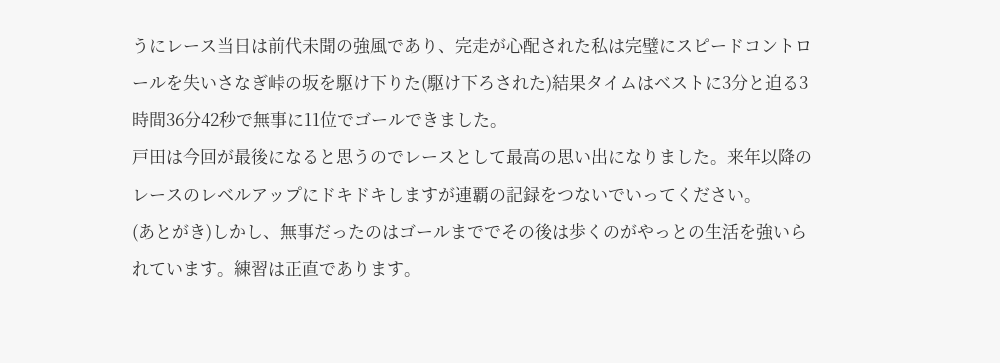うにレース当日は前代未聞の強風であり、完走が心配された私は完璧にスピードコントロールを失いさなぎ峠の坂を駆け下りた(駆け下ろされた)結果タイムはベストに3分と迫る3時間36分42秒で無事に11位でゴールできました。
戸田は今回が最後になると思うのでレースとして最高の思い出になりました。来年以降のレースのレベルアップにドキドキしますが連覇の記録をつないでいってください。
(あとがき)しかし、無事だったのはゴールまででその後は歩くのがやっとの生活を強いられています。練習は正直であります。